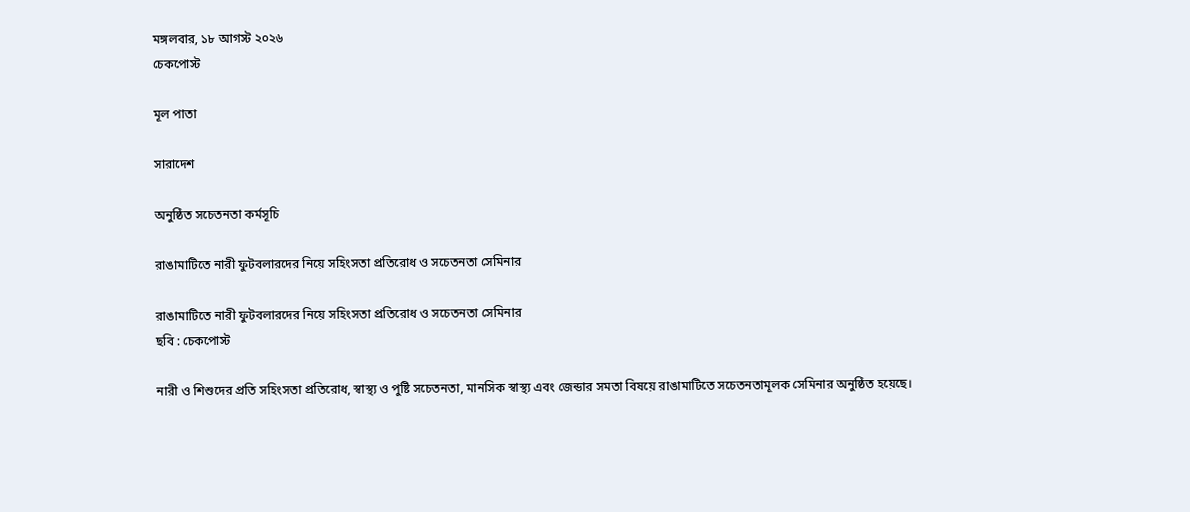মঙ্গলবার, ১৮ আগস্ট ২০২৬
চেকপোস্ট

মূল পাতা

সারাদেশ

অনুষ্ঠিত সচেতনতা কর্মসূচি

রাঙামাটিতে নারী ফুটবলারদের নিয়ে সহিংসতা প্রতিরোধ ও সচেতনতা সেমিনার

রাঙামাটিতে নারী ফুটবলারদের নিয়ে সহিংসতা প্রতিরোধ ও সচেতনতা সেমিনার
ছবি : চেকপোস্ট

নারী ও শিশুদের প্রতি সহিংসতা প্রতিরোধ, স্বাস্থ্য ও পুষ্টি সচেতনতা, মানসিক স্বাস্থ্য এবং জেন্ডার সমতা বিষয়ে রাঙামাটিতে সচেতনতামূলক সেমিনার অনুষ্ঠিত হয়েছে।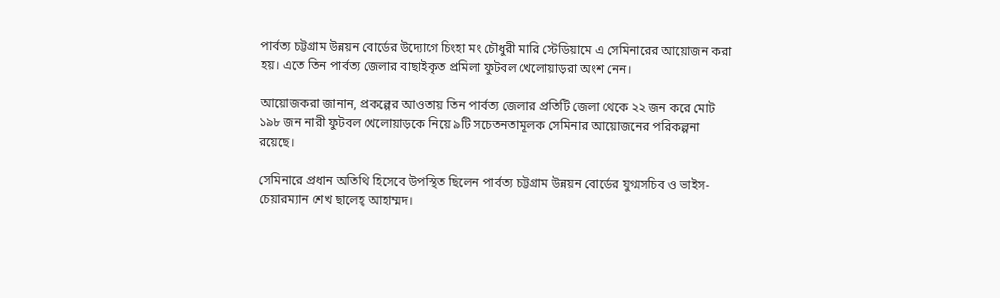পার্বত্য চট্টগ্রাম উন্নয়ন বোর্ডের উদ্যোগে চিংহা মং চৌধুরী মারি স্টেডিয়ামে এ সেমিনারের আয়োজন করা হয়। এতে তিন পার্বত্য জেলার বাছাইকৃত প্রমিলা ফুটবল খেলোয়াড়রা অংশ নেন।

আয়োজকরা জানান, প্রকল্পের আওতায় তিন পার্বত্য জেলার প্রতিটি জেলা থেকে ২২ জন করে মোট ১৯৮ জন নারী ফুটবল খেলোয়াড়কে নিয়ে ৯টি সচেতনতামূলক সেমিনার আয়োজনের পরিকল্পনা রয়েছে।

সেমিনারে প্রধান অতিথি হিসেবে উপস্থিত ছিলেন পার্বত্য চট্টগ্রাম উন্নয়ন বোর্ডের যুগ্মসচিব ও ভাইস-চেয়ারম্যান শেখ ছালেহ্ আহাম্মদ।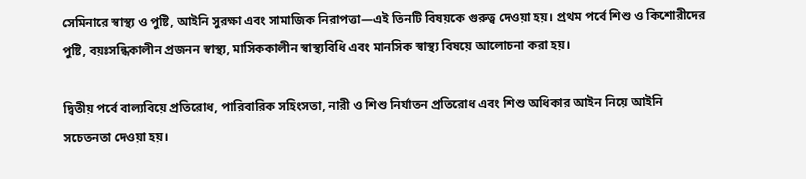সেমিনারে স্বাস্থ্য ও পুষ্টি, আইনি সুরক্ষা এবং সামাজিক নিরাপত্তা—এই তিনটি বিষয়কে গুরুত্ব দেওয়া হয়। প্রথম পর্বে শিশু ও কিশোরীদের পুষ্টি, বয়ঃসন্ধিকালীন প্রজনন স্বাস্থ্য, মাসিককালীন স্বাস্থ্যবিধি এবং মানসিক স্বাস্থ্য বিষয়ে আলোচনা করা হয়।

দ্বিতীয় পর্বে বাল্যবিয়ে প্রতিরোধ, পারিবারিক সহিংসতা, নারী ও শিশু নির্যাতন প্রতিরোধ এবং শিশু অধিকার আইন নিয়ে আইনি সচেতনতা দেওয়া হয়।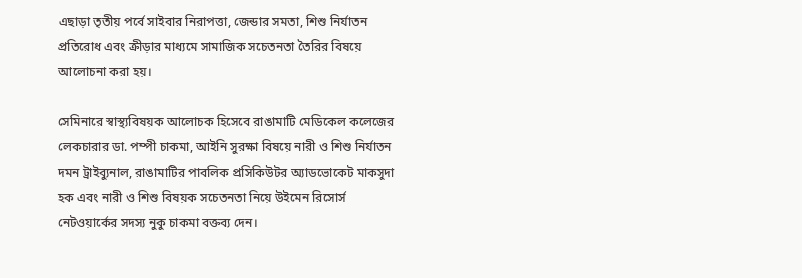এছাড়া তৃতীয় পর্বে সাইবার নিরাপত্তা, জেন্ডার সমতা, শিশু নির্যাতন প্রতিরোধ এবং ক্রীড়ার মাধ্যমে সামাজিক সচেতনতা তৈরির বিষয়ে আলোচনা করা হয়।

সেমিনারে স্বাস্থ্যবিষয়ক আলোচক হিসেবে রাঙামাটি মেডিকেল কলেজের লেকচারার ডা. পম্পী চাকমা, আইনি সুরক্ষা বিষয়ে নারী ও শিশু নির্যাতন দমন ট্রাইব্যুনাল, রাঙামাটির পাবলিক প্রসিকিউটর অ্যাডভোকেট মাকসুদা হক এবং নারী ও শিশু বিষয়ক সচেতনতা নিয়ে উইমেন রিসোর্স নেটওয়ার্কের সদস্য নুকু চাকমা বক্তব্য দেন।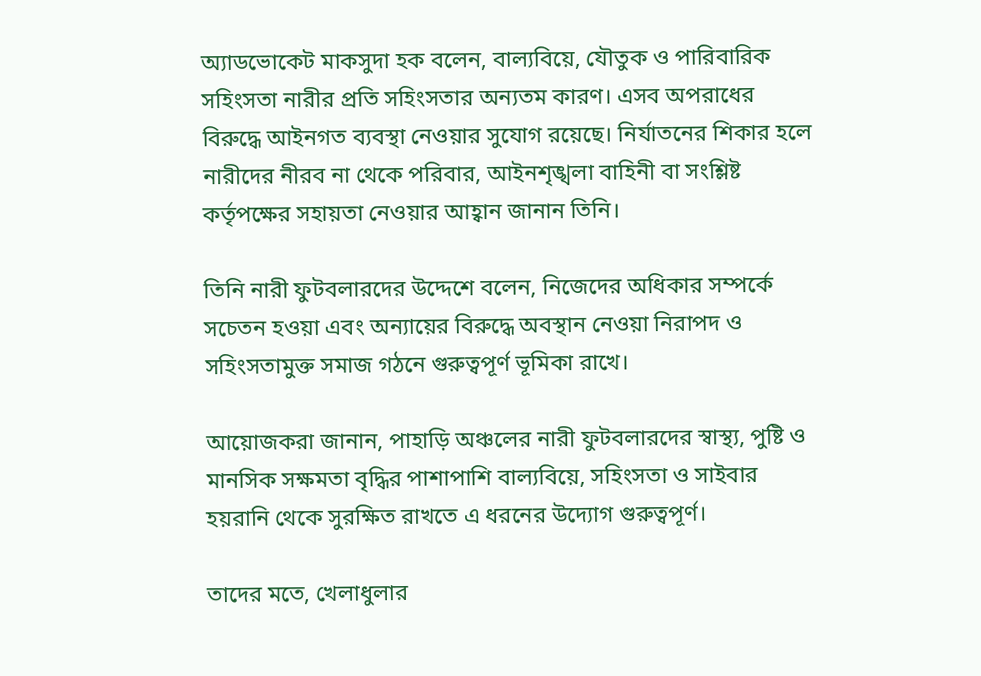অ্যাডভোকেট মাকসুদা হক বলেন, বাল্যবিয়ে, যৌতুক ও পারিবারিক সহিংসতা নারীর প্রতি সহিংসতার অন্যতম কারণ। এসব অপরাধের বিরুদ্ধে আইনগত ব্যবস্থা নেওয়ার সুযোগ রয়েছে। নির্যাতনের শিকার হলে নারীদের নীরব না থেকে পরিবার, আইনশৃঙ্খলা বাহিনী বা সংশ্লিষ্ট কর্তৃপক্ষের সহায়তা নেওয়ার আহ্বান জানান তিনি।

তিনি নারী ফুটবলারদের উদ্দেশে বলেন, নিজেদের অধিকার সম্পর্কে সচেতন হওয়া এবং অন্যায়ের বিরুদ্ধে অবস্থান নেওয়া নিরাপদ ও সহিংসতামুক্ত সমাজ গঠনে গুরুত্বপূর্ণ ভূমিকা রাখে।

আয়োজকরা জানান, পাহাড়ি অঞ্চলের নারী ফুটবলারদের স্বাস্থ্য, পুষ্টি ও মানসিক সক্ষমতা বৃদ্ধির পাশাপাশি বাল্যবিয়ে, সহিংসতা ও সাইবার হয়রানি থেকে সুরক্ষিত রাখতে এ ধরনের উদ্যোগ গুরুত্বপূর্ণ।

তাদের মতে, খেলাধুলার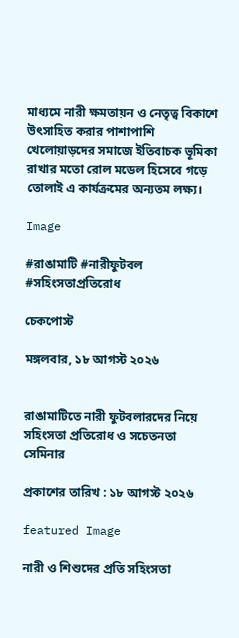মাধ্যমে নারী ক্ষমতায়ন ও নেতৃত্ব বিকাশে উৎসাহিত করার পাশাপাশি খেলোয়াড়দের সমাজে ইতিবাচক ভূমিকা রাখার মতো রোল মডেল হিসেবে গড়ে তোলাই এ কার্যক্রমের অন্যতম লক্ষ্য।

Image

#রাঙামাটি #নারীফুটবল #সহিংসতাপ্রতিরোধ

চেকপোস্ট

মঙ্গলবার, ১৮ আগস্ট ২০২৬


রাঙামাটিতে নারী ফুটবলারদের নিয়ে সহিংসতা প্রতিরোধ ও সচেতনতা সেমিনার

প্রকাশের তারিখ : ১৮ আগস্ট ২০২৬

featured Image

নারী ও শিশুদের প্রতি সহিংসতা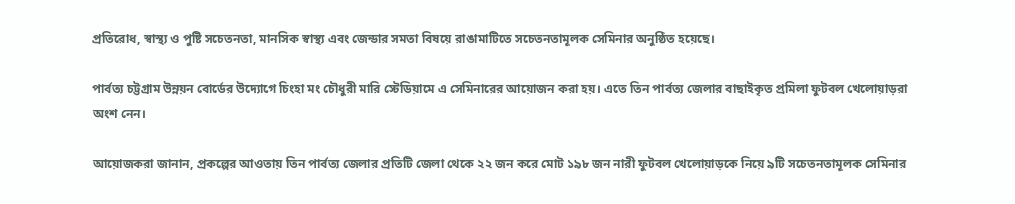প্রতিরোধ, স্বাস্থ্য ও পুষ্টি সচেতনতা, মানসিক স্বাস্থ্য এবং জেন্ডার সমতা বিষয়ে রাঙামাটিতে সচেতনতামূলক সেমিনার অনুষ্ঠিত হয়েছে।

পার্বত্য চট্টগ্রাম উন্নয়ন বোর্ডের উদ্যোগে চিংহা মং চৌধুরী মারি স্টেডিয়ামে এ সেমিনারের আয়োজন করা হয়। এতে তিন পার্বত্য জেলার বাছাইকৃত প্রমিলা ফুটবল খেলোয়াড়রা অংশ নেন।

আয়োজকরা জানান, প্রকল্পের আওতায় তিন পার্বত্য জেলার প্রতিটি জেলা থেকে ২২ জন করে মোট ১৯৮ জন নারী ফুটবল খেলোয়াড়কে নিয়ে ৯টি সচেতনতামূলক সেমিনার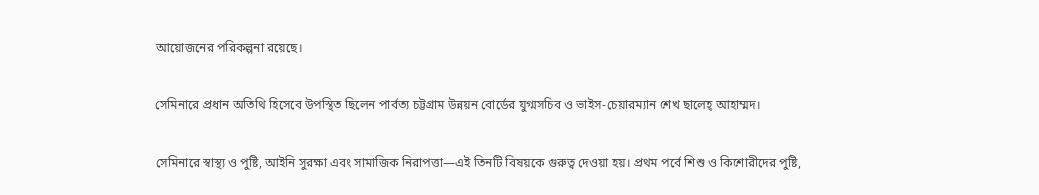আয়োজনের পরিকল্পনা রয়েছে।

সেমিনারে প্রধান অতিথি হিসেবে উপস্থিত ছিলেন পার্বত্য চট্টগ্রাম উন্নয়ন বোর্ডের যুগ্মসচিব ও ভাইস-চেয়ারম্যান শেখ ছালেহ্ আহাম্মদ।

সেমিনারে স্বাস্থ্য ও পুষ্টি, আইনি সুরক্ষা এবং সামাজিক নিরাপত্তা—এই তিনটি বিষয়কে গুরুত্ব দেওয়া হয়। প্রথম পর্বে শিশু ও কিশোরীদের পুষ্টি,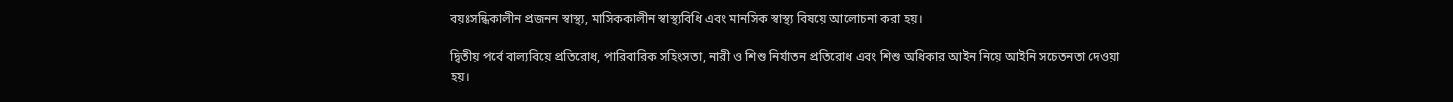বয়ঃসন্ধিকালীন প্রজনন স্বাস্থ্য, মাসিককালীন স্বাস্থ্যবিধি এবং মানসিক স্বাস্থ্য বিষয়ে আলোচনা করা হয়।

দ্বিতীয় পর্বে বাল্যবিয়ে প্রতিরোধ, পারিবারিক সহিংসতা, নারী ও শিশু নির্যাতন প্রতিরোধ এবং শিশু অধিকার আইন নিয়ে আইনি সচেতনতা দেওয়া হয়।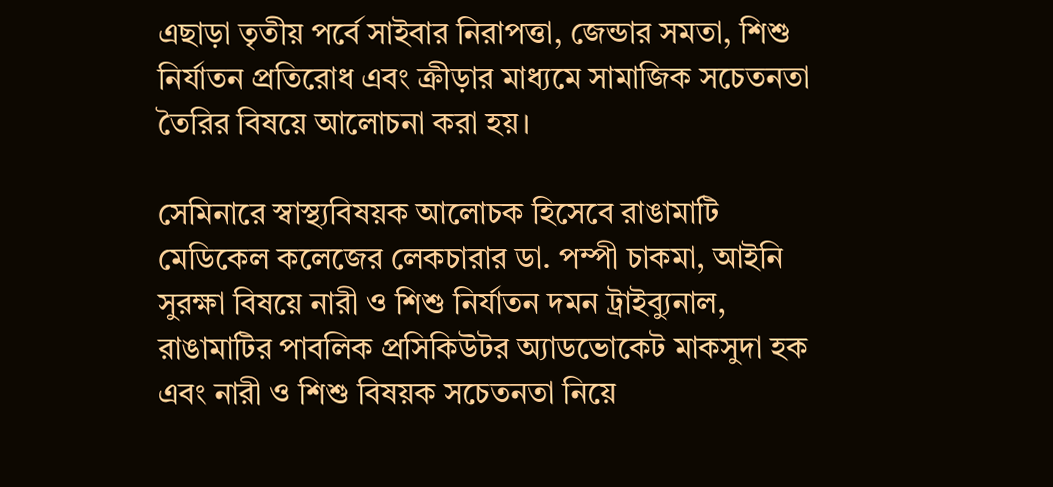এছাড়া তৃতীয় পর্বে সাইবার নিরাপত্তা, জেন্ডার সমতা, শিশু নির্যাতন প্রতিরোধ এবং ক্রীড়ার মাধ্যমে সামাজিক সচেতনতা তৈরির বিষয়ে আলোচনা করা হয়।

সেমিনারে স্বাস্থ্যবিষয়ক আলোচক হিসেবে রাঙামাটি মেডিকেল কলেজের লেকচারার ডা. পম্পী চাকমা, আইনি সুরক্ষা বিষয়ে নারী ও শিশু নির্যাতন দমন ট্রাইব্যুনাল, রাঙামাটির পাবলিক প্রসিকিউটর অ্যাডভোকেট মাকসুদা হক এবং নারী ও শিশু বিষয়ক সচেতনতা নিয়ে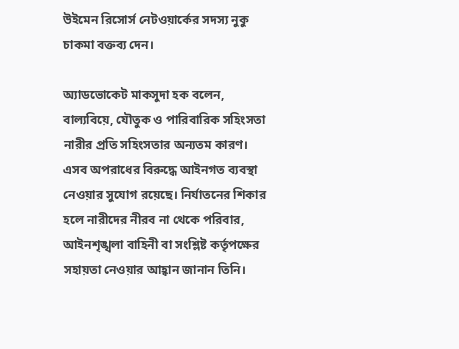উইমেন রিসোর্স নেটওয়ার্কের সদস্য নুকু চাকমা বক্তব্য দেন।

অ্যাডভোকেট মাকসুদা হক বলেন, বাল্যবিয়ে, যৌতুক ও পারিবারিক সহিংসতা নারীর প্রতি সহিংসতার অন্যতম কারণ। এসব অপরাধের বিরুদ্ধে আইনগত ব্যবস্থা নেওয়ার সুযোগ রয়েছে। নির্যাতনের শিকার হলে নারীদের নীরব না থেকে পরিবার, আইনশৃঙ্খলা বাহিনী বা সংশ্লিষ্ট কর্তৃপক্ষের সহায়তা নেওয়ার আহ্বান জানান তিনি।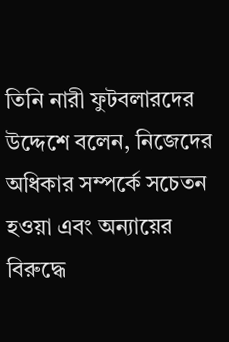তিনি নারী ফুটবলারদের উদ্দেশে বলেন, নিজেদের অধিকার সম্পর্কে সচেতন হওয়া এবং অন্যায়ের বিরুদ্ধে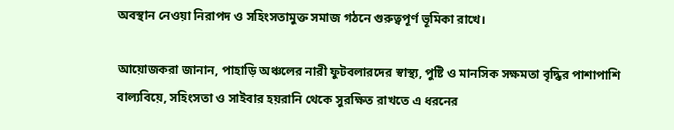অবস্থান নেওয়া নিরাপদ ও সহিংসতামুক্ত সমাজ গঠনে গুরুত্বপূর্ণ ভূমিকা রাখে।

আয়োজকরা জানান, পাহাড়ি অঞ্চলের নারী ফুটবলারদের স্বাস্থ্য, পুষ্টি ও মানসিক সক্ষমতা বৃদ্ধির পাশাপাশি বাল্যবিয়ে, সহিংসতা ও সাইবার হয়রানি থেকে সুরক্ষিত রাখতে এ ধরনের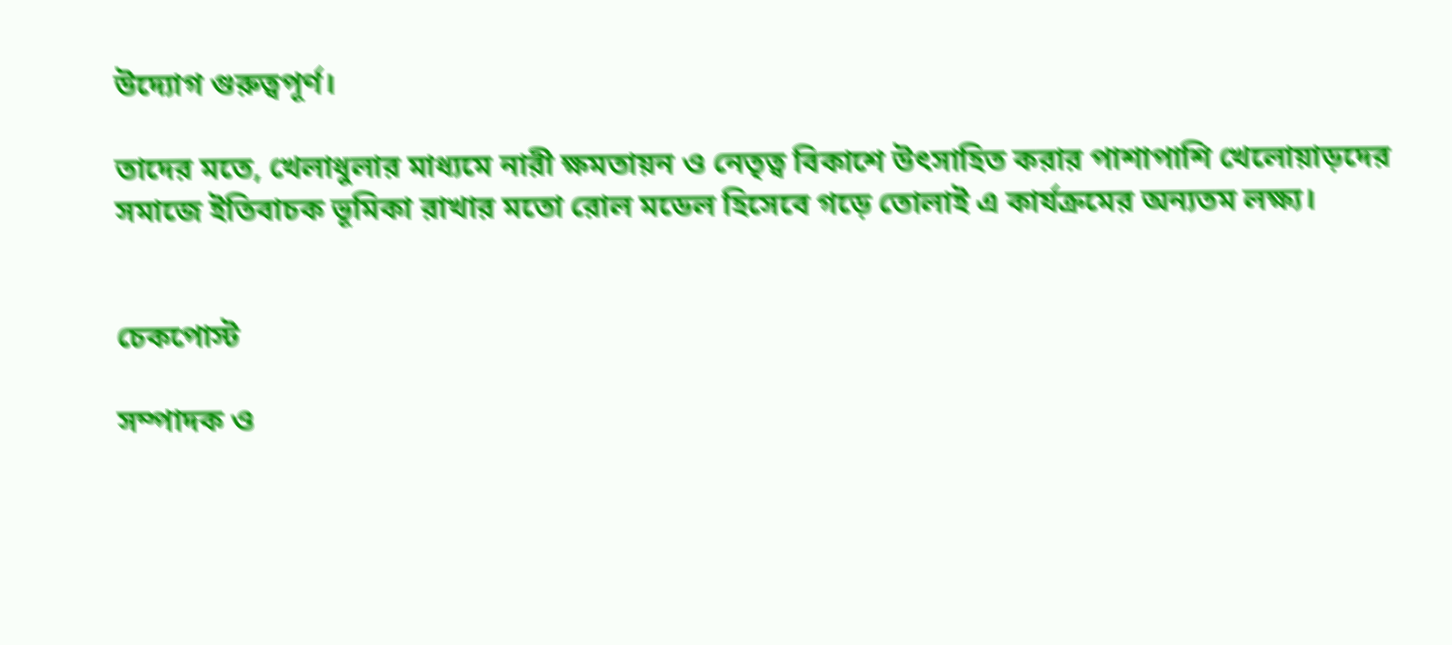উদ্যোগ গুরুত্বপূর্ণ।

তাদের মতে, খেলাধুলার মাধ্যমে নারী ক্ষমতায়ন ও নেতৃত্ব বিকাশে উৎসাহিত করার পাশাপাশি খেলোয়াড়দের সমাজে ইতিবাচক ভূমিকা রাখার মতো রোল মডেল হিসেবে গড়ে তোলাই এ কার্যক্রমের অন্যতম লক্ষ্য।


চেকপোস্ট

সম্পাদক ও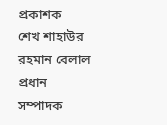প্রকাশক
শেখ শাহাউর রহমান বেলাল
প্রধান সম্পাদক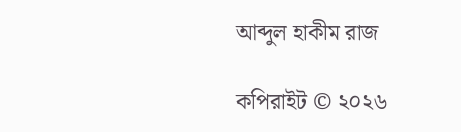আব্দুল হাকীম রাজ

কপিরাইট © ২০২৬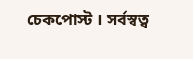চেকপোস্ট । সর্বস্বত্ব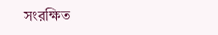সংরক্ষিত